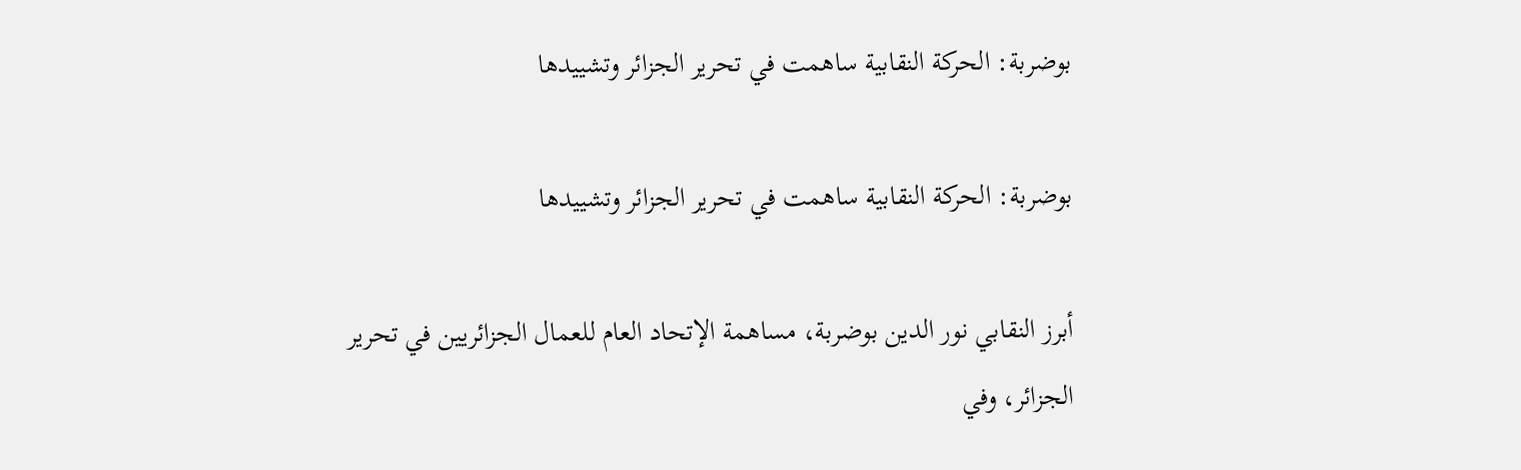بوضربة: الحركة النقابية ساهمت في تحرير الجزائر وتشييدها

بوضربة: الحركة النقابية ساهمت في تحرير الجزائر وتشييدها

أبرز النقابي نور الدين بوضربة، مساهمة الإتحاد العام للعمال الجزائريين في تحرير الجزائر، وفي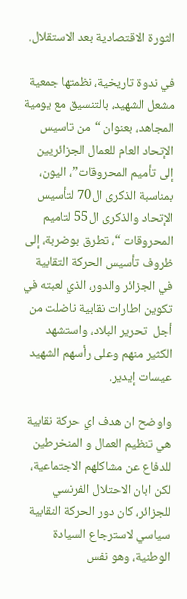الثورة الاقتصادية بعد الاستقلال.

في ندوة تاريخية، نظمتها جمعية مشعل الشهيد، بالتنسيق مع يومية المجاهد، بعنوان “من تاسيس الإتحاد العام للعمال الجزائريين إلى تأميم المحروقات”، اليون، بمناسبة الذكرى ال70 لتأسيس الإتحاد والذكرى ال55 لتاميم المحروقات “، تطرق بوضربة، إلى ظروف تأسيس الحركة التقابية في الجزائر والدور، الذي لعبته في تكوين اطارات نقابية ناضلت من أجل  تحرير البلاد، واستشهد الكثير منهم وعلى رأسهم الشهيد عيسات إيدير.

واوضح ان هدف اي حركة نقابية هي تنظيم العمال و المنخرطين للدفاع عن مشاكلهم الاجتماعية، لكن ابان الاحتلال الفرنسي للجزائر، كان دور الحركة النقابية سياسي لاسترجاع السيادة الوطنية، وهو نفس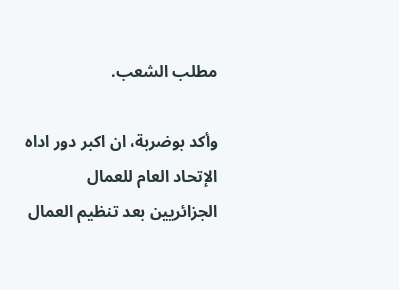مطلب الشعب.

وأكد بوضربة، ان اكبر دور اداه الإتحاد العام للعمال الجزائريين بعد تنظيم العمال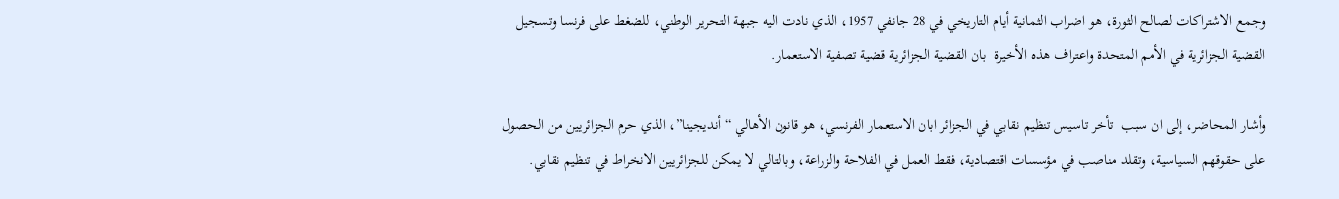وجمع الاشتراكات لصالح الثورة، هو اضراب الثمانية أيام التاريخي في 28 جانفي 1957، الذي نادت اليه جبهة التحرير الوطني، للضغط على فرنسا وتسجيل القضية الجزائرية في الأمم المتحدة واعتراف هذه الأخيرة  بان القضية الجزائرية قضية تصفية الاستعمار.

وأشار المحاضر، إلى ان سبب  تأخر تاسيس تنظيم نقابي في الجزائر ابان الاستعمار الفرنسي، هو قانون الأهالي “أنديجينا”، الذي حرم الجزائريين من الحصول على حقوقهم السياسية، وتقلد مناصب في مؤسسات اقتصادية، فقط العمل في الفلاحة والزراعة، وبالتالي لا يمكن للجزائريين الانخراط في تنظيم نقابي.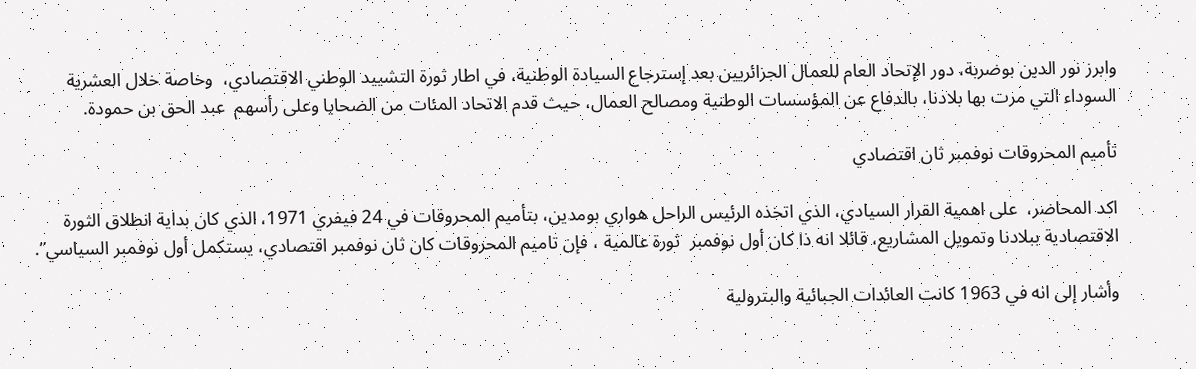وابرز نور الدين بوضربة، دور الإتحاد العام للعمال الجزائريين بعد إسترجاع السيادة الوطنية، في اطار ثورة التشييد الوطني الاقتصادي،  وخاصة خلال العشرية السوداء التي مرت بها بلادنا، بالدفاع عن المؤسسات الوطنية ومصالح العمال، حيث قدم الاتحاد المئات من الضحايا وعلى رأسهم  عبد الحق بن حمودة.

تأميم المحروقات نوفمبر ثان اقتصادي

اكد المحاضر،  على اهمية القرار السيادي، الذي اتخذه الرئيس الراحل هواري بومدين، بتأميم المحروقات في 24 فيفري 1971، الذي كان بداية انطلاق الثورة الاقتصادية ببلادنا وتمويل المشاريع، قائلا انه ذا كان أول نوفمبر  ثورة عالمية ، فإن تاميم المحروقات كان ثان نوفمبر اقتصادي، يستكمل أول نوفمبر السياسي”.

وأشار إلى انه في 1963 كانت العائدات الجبائية والبترولية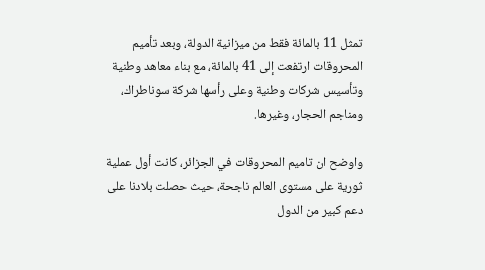تمثل 11 بالمائة فقط من ميزانية الدولة، وبعد تأميم المحروقات ارتفعت إلى 41 بالمائة، مع بناء معاهد وطنية وتأسيس شركات وطنية وعلى رأسها شركة سوناطراك، ومناجم الحجار، وغيرها.

واوضح ان تاميم المحروقات في الجزائر، كانت أول عملية ثورية على مستوى العالم ناجحة، حيث حصلت بلادنا على دعم كبير من الدول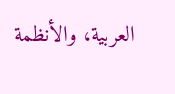العربية، والأنظمة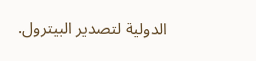الدولية لتصدير البيترول.